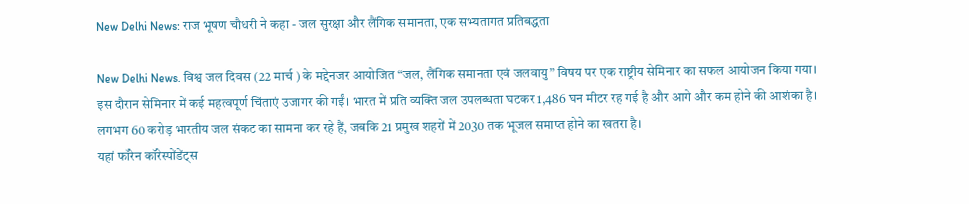New Delhi News: राज भूषण चौधरी ने कहा - जल सुरक्षा और लैंगिक समानता, एक सभ्यतागत प्रतिबद्धता

New Delhi News. विश्व जल दिवस (22 मार्च ) के मद्देनजर आयोजित “जल, लैंगिक समानता एवं जलवायु” विषय पर एक राष्ट्रीय सेमिनार का सफल आयोजन किया गया। इस दौरान सेमिनार में कई महत्वपूर्ण चिंताएं उजागर की गईं। भारत में प्रति व्यक्ति जल उपलब्धता घटकर 1,486 घन मीटर रह गई है और आगे और कम होने की आशंका है। लगभग 60 करोड़ भारतीय जल संकट का सामना कर रहे हैं, जबकि 21 प्रमुख शहरों में 2030 तक भूजल समाप्त होने का खतरा है।
यहां फॉरेन कॉरेस्पोंडेंट्स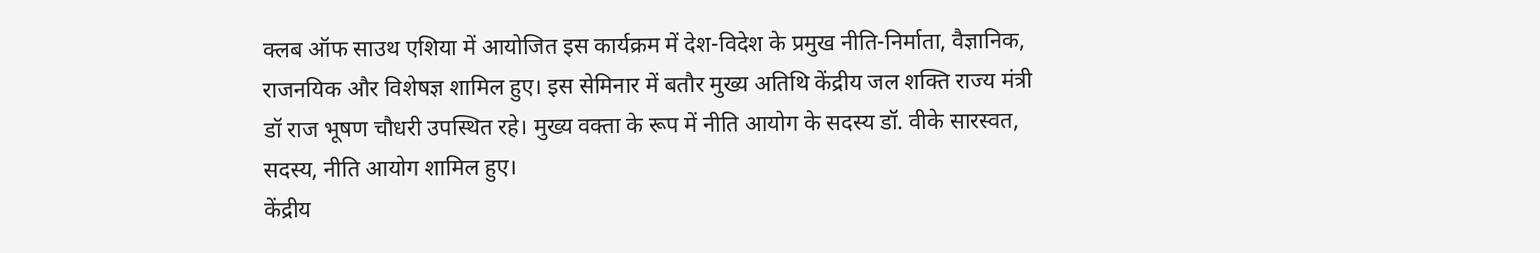क्लब ऑफ साउथ एशिया में आयोजित इस कार्यक्रम में देश-विदेश के प्रमुख नीति-निर्माता, वैज्ञानिक, राजनयिक और विशेषज्ञ शामिल हुए। इस सेमिनार में बतौर मुख्य अतिथि केंद्रीय जल शक्ति राज्य मंत्री डॉ राज भूषण चौधरी उपस्थित रहे। मुख्य वक्ता के रूप में नीति आयोग के सदस्य डॉ. वीके सारस्वत, सदस्य, नीति आयोग शामिल हुए।
केंद्रीय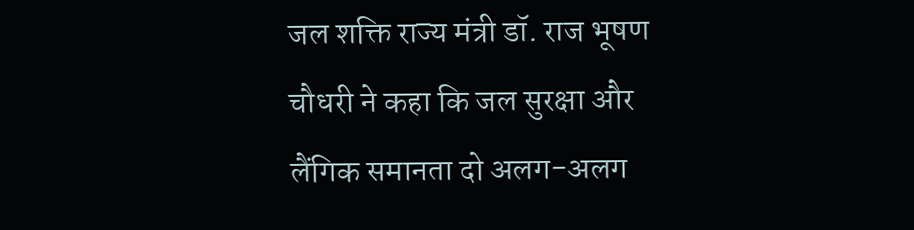जल शक्ति राज्य मंत्री डॉ. राज भूषण चौधरी ने कहा कि जल सुरक्षा और लैंगिक समानता दो अलग-अलग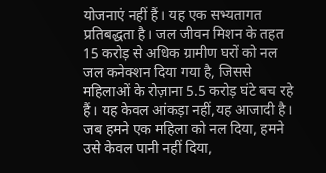योजनाएं नहीं हैं। यह एक सभ्यतागत प्रतिबद्धता है। जल जीवन मिशन के तहत 15 करोड़ से अधिक ग्रामीण घरों को नल जल कनेक्शन दिया गया है, जिससे महिलाओं के रोज़ाना 5.5 करोड़ घंटे बच रहे हैं। यह केवल आंकड़ा नहीं,यह आजादी है। जब हमने एक महिला को नल दिया, हमने उसे केवल पानी नहीं दिया,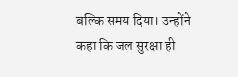बल्कि समय दिया। उन्होंने कहा कि जल सुरक्षा ही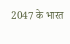2047 के भारत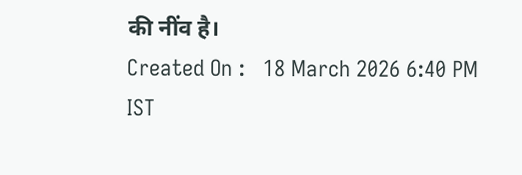की नींव है।
Created On :   18 March 2026 6:40 PM IST